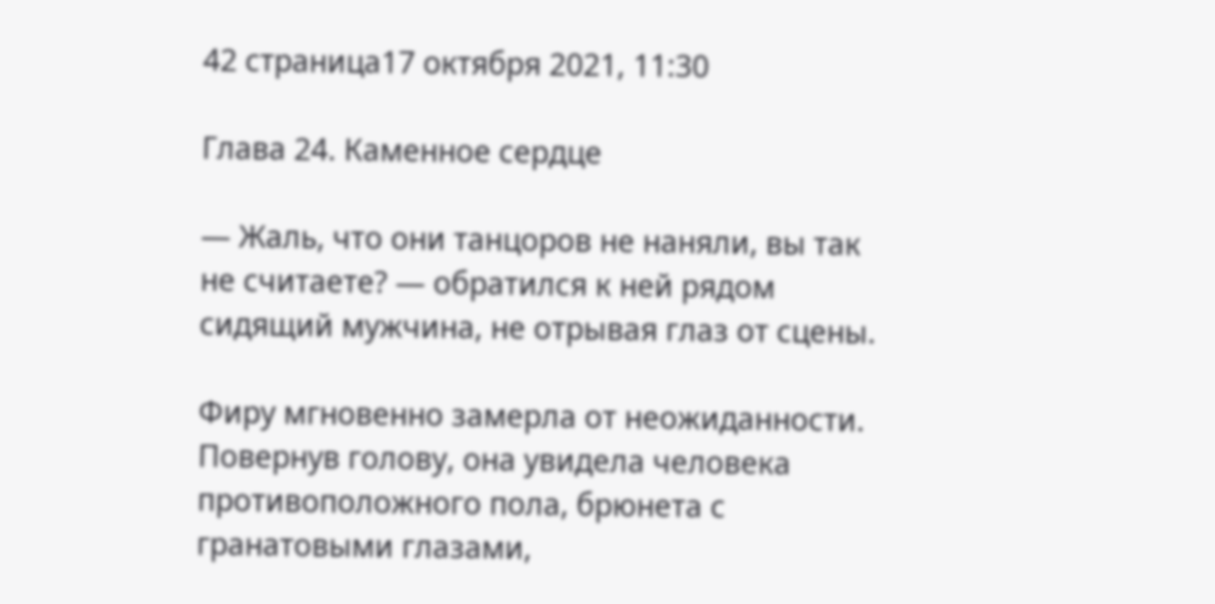42 страница17 октября 2021, 11:30

Глава 24. Каменное сердце

— Жаль, что они танцоров не наняли, вы так не считаете? — обратился к ней рядом сидящий мужчина, не отрывая глаз от сцены.

Фиру мгновенно замерла от неожиданности. Повернув голову, она увидела человека противоположного пола, брюнета с гранатовыми глазами,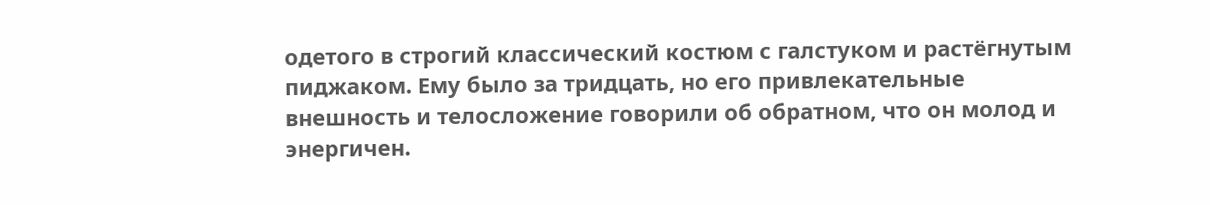одетого в строгий классический костюм с галстуком и растëгнутым пиджаком. Ему было за тридцать, но его привлекательные внешность и телосложение говорили об обратном, что он молод и энергичен.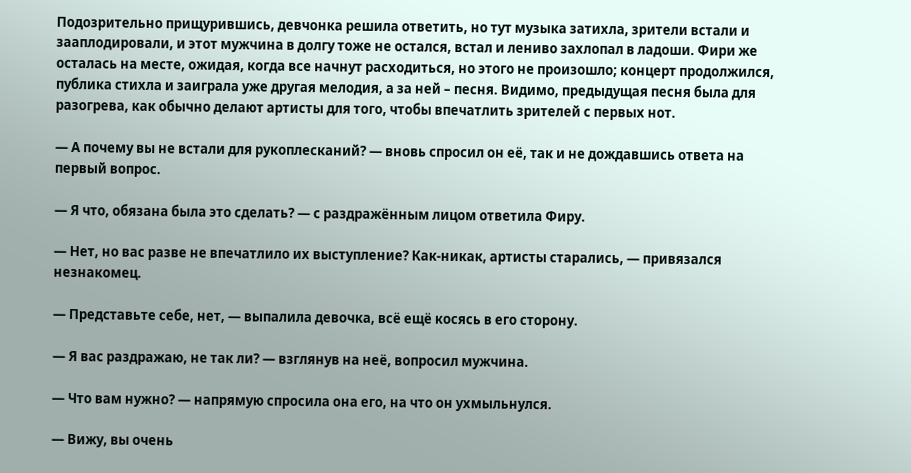Подозрительно прищурившись, девчонка решила ответить, но тут музыка затихла, зрители встали и зааплодировали, и этот мужчина в долгу тоже не остался, встал и лениво захлопал в ладоши. Фири же осталась на месте, ожидая, когда все начнут расходиться, но этого не произошло; концерт продолжился, публика стихла и заиграла уже другая мелодия, а за ней – песня. Видимо, предыдущая песня была для разогрева, как обычно делают артисты для того, чтобы впечатлить зрителей с первых нот.

— А почему вы не встали для рукоплесканий? — вновь спросил он еë, так и не дождавшись ответа на первый вопрос.

— Я что, обязана была это сделать? — с раздражëнным лицом ответила Фиру.

— Нет, но вас разве не впечатлило их выступление? Как-никак, артисты старались, — привязался незнакомец.

— Представьте себе, нет, — выпалила девочка, всë ещë косясь в его сторону.

— Я вас раздражаю, не так ли? — взглянув на неë, вопросил мужчина.

— Что вам нужно? — напрямую спросила она его, на что он ухмыльнулся.

— Вижу, вы очень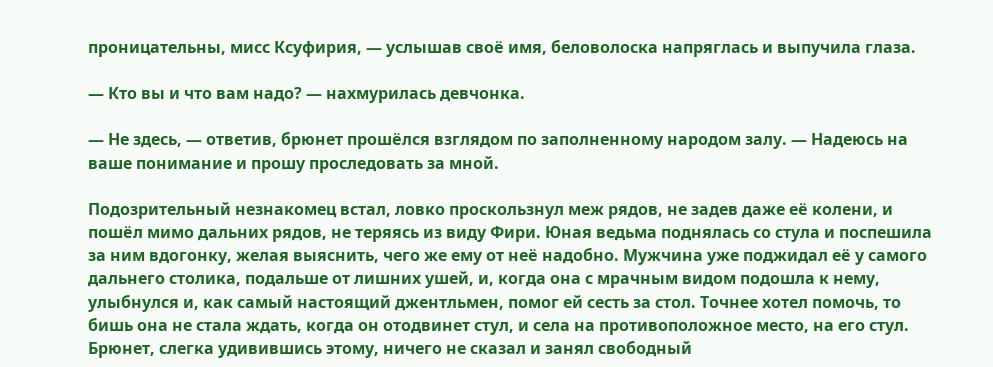проницательны, мисс Ксуфирия, — услышав своë имя, беловолоска напряглась и выпучила глаза.

— Кто вы и что вам надо? — нахмурилась девчонка.

— Не здесь, — ответив, брюнет прошëлся взглядом по заполненному народом залу. — Надеюсь на ваше понимание и прошу проследовать за мной.

Подозрительный незнакомец встал, ловко проскользнул меж рядов, не задев даже еë колени, и пошëл мимо дальних рядов, не теряясь из виду Фири. Юная ведьма поднялась со стула и поспешила за ним вдогонку, желая выяснить, чего же ему от неë надобно. Мужчина уже поджидал еë у самого дальнего столика, подальше от лишних ушей, и, когда она с мрачным видом подошла к нему, улыбнулся и, как самый настоящий джентльмен, помог ей сесть за стол. Точнее хотел помочь, то бишь она не стала ждать, когда он отодвинет стул, и села на противоположное место, на его стул. Брюнет, слегка удивившись этому, ничего не сказал и занял свободный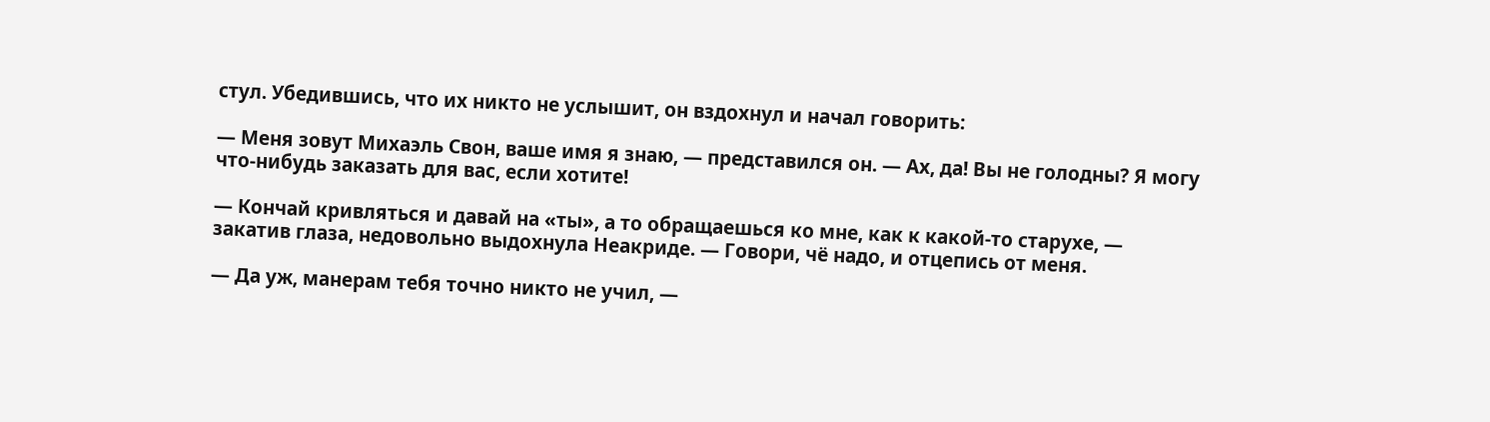стул. Убедившись, что их никто не услышит, он вздохнул и начал говорить:

— Меня зовут Михаэль Свон, ваше имя я знаю, — представился он. — Ах, да! Вы не голодны? Я могу что-нибудь заказать для вас, если хотите!

— Кончай кривляться и давай на «ты», а то обращаешься ко мне, как к какой-то старухе, — закатив глаза, недовольно выдохнула Неакриде. — Говори, чë надо, и отцепись от меня.

— Да уж, манерам тебя точно никто не учил, —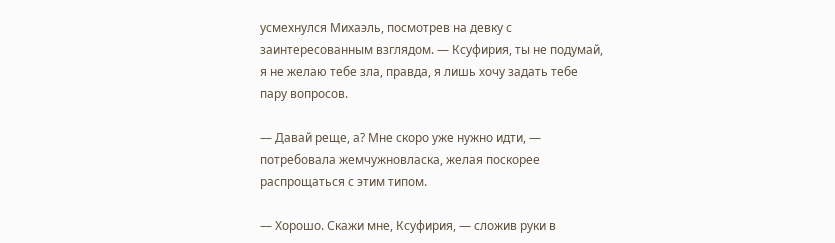усмехнулся Михаэль, посмотрев на девку с заинтересованным взглядом. — Ксуфирия, ты не подумай, я не желаю тебе зла, правда, я лишь хочу задать тебе пару вопросов.

— Давай реще, а? Мне скоро уже нужно идти, — потребовала жемчужновласка, желая поскорее распрощаться с этим типом.

— Хорошо. Скажи мне, Ксуфирия, — сложив руки в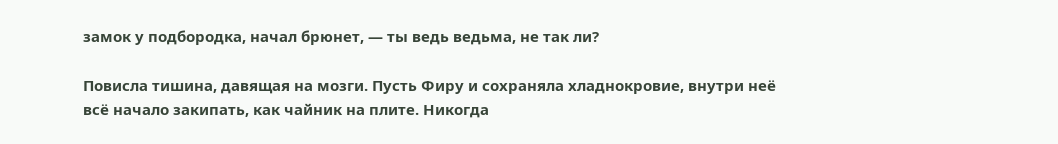замок у подбородка, начал брюнет, — ты ведь ведьма, не так ли?

Повисла тишина, давящая на мозги. Пусть Фиру и сохраняла хладнокровие, внутри неë всë начало закипать, как чайник на плите. Никогда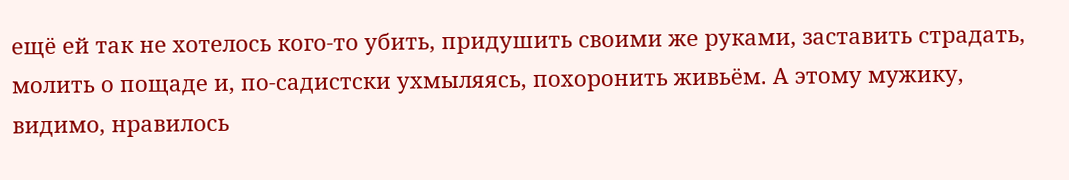ещë ей так не хотелось кого-то убить, придушить своими же руками, заставить страдать, молить о пощаде и, по-садистски ухмыляясь, похоронить живьём. А этому мужику, видимо, нравилось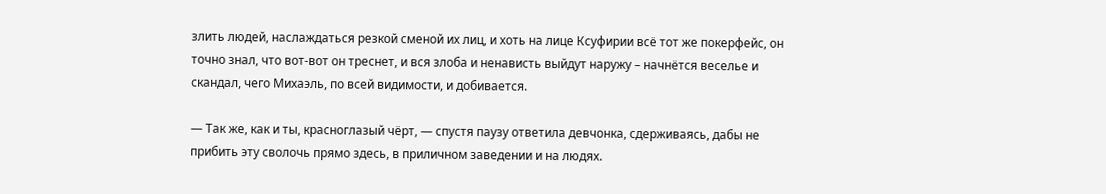злить людей, наслаждаться резкой сменой их лиц, и хоть на лице Ксуфирии всë тот же покерфейс, он точно знал, что вот-вот он треснет, и вся злоба и ненависть выйдут наружу – начнëтся веселье и скандал, чего Михаэль, по всей видимости, и добивается.

— Так же, как и ты, красноглазый чëрт, — спустя паузу ответила девчонка, сдерживаясь, дабы не прибить эту сволочь прямо здесь, в приличном заведении и на людях.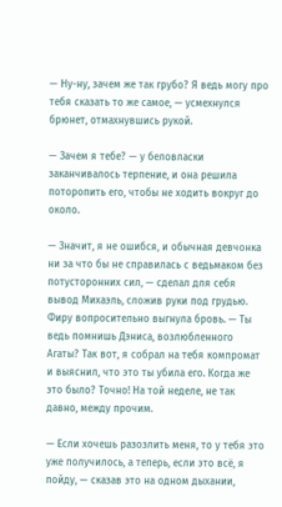— Ну-ну, зачем же так грубо? Я ведь могу про тебя сказать то же самое, — усмехнулся брюнет, отмахнувшись рукой.

— Зачем я тебе? — у беловласки заканчивалось терпение, и она решила поторопить его, чтобы не ходить вокруг до около.

— Значит, я не ошибся, и обычная девчонка ни за что бы не справилась с ведьмаком без потусторонних сил, — сделал для себя вывод Михаэль, сложив руки под грудью. Фиру вопросительно выгнула бровь. — Ты ведь помнишь Дэниса, возлюбленного Агаты? Так вот, я собрал на тебя компромат и выяснил, что это ты убила его. Когда же это было? Точно! На той неделе, не так давно, между прочим.

— Если хочешь разозлить меня, то у тебя это уже получилось, а теперь, если это всë, я пойду, — сказав это на одном дыхании,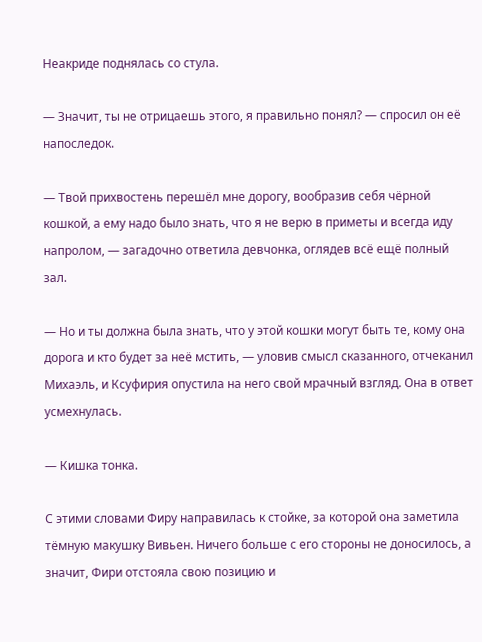Неакриде поднялась со стула.

— Значит, ты не отрицаешь этого, я правильно понял? — спросил он еë напоследок.

— Твой прихвостень перешëл мне дорогу, вообразив себя чëрной кошкой, а ему надо было знать, что я не верю в приметы и всегда иду напролом, — загадочно ответила девчонка, оглядев всë ещë полный зал.

— Но и ты должна была знать, что у этой кошки могут быть те, кому она дорога и кто будет за неë мстить, — уловив смысл сказанного, отчеканил Михаэль, и Ксуфирия опустила на него свой мрачный взгляд. Она в ответ усмехнулась.

— Кишка тонка.

С этими словами Фиру направилась к стойке, за которой она заметила тëмную макушку Вивьен. Ничего больше с его стороны не доносилось, а значит, Фири отстояла свою позицию и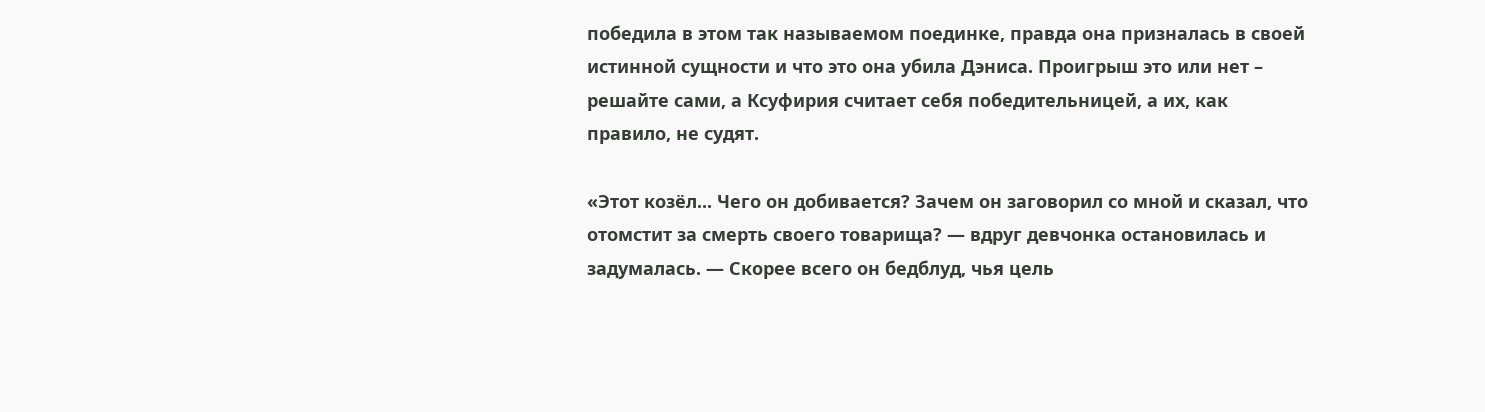победила в этом так называемом поединке, правда она призналась в своей истинной сущности и что это она убила Дэниса. Проигрыш это или нет – решайте сами, а Ксуфирия считает себя победительницей, а их, как правило, не судят.

«Этот козëл... Чего он добивается? Зачем он заговорил со мной и сказал, что отомстит за смерть своего товарища? — вдруг девчонка остановилась и задумалась. — Скорее всего он бедблуд, чья цель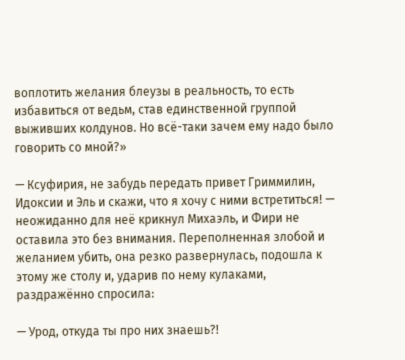воплотить желания блеузы в реальность, то есть избавиться от ведьм, став единственной группой выживших колдунов. Но всë-таки зачем ему надо было говорить со мной?»

— Ксуфирия, не забудь передать привет Гриммилин, Идоксии и Эль и скажи, что я хочу с ними встретиться! — неожиданно для неë крикнул Михаэль, и Фири не оставила это без внимания. Переполненная злобой и желанием убить, она резко развернулась, подошла к этому же столу и, ударив по нему кулаками, раздражëнно спросила:

— Урод, откуда ты про них знаешь?!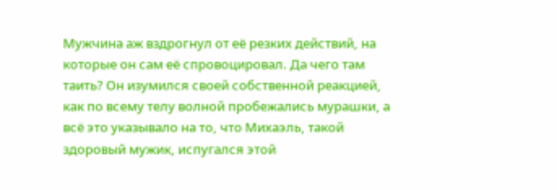Мужчина аж вздрогнул от еë резких действий, на которые он сам еë спровоцировал. Да чего там таить? Он изумился своей собственной реакцией, как по всему телу волной пробежались мурашки, а всë это указывало на то, что Михаэль, такой здоровый мужик, испугался этой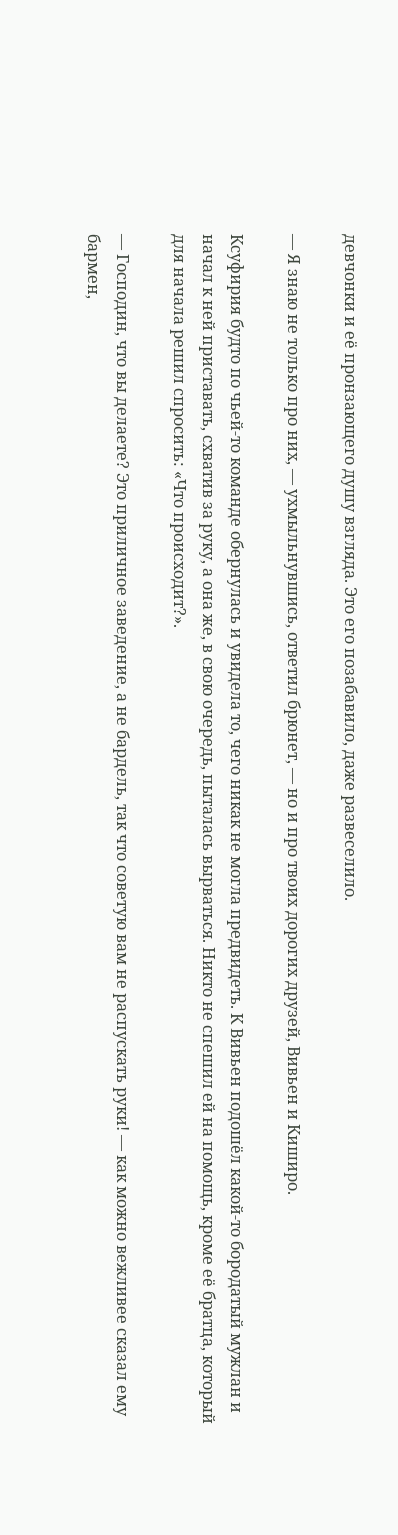девчонки и еë пронзающего душу взгляда. Это его позабавило, даже развеселило.

— Я знаю не только про них, — ухмыльнувшись, ответил брюнет, — но и про твоих дорогих друзей, Вивьен и Киширо.

Ксуфирия будто по чьей-то команде обернулась и увидела то, чего никак не могла предвидеть. К Вивьен подошëл какой-то бородатый мужлан и начал к ней приставать, схватив за руку, а она же, в свою очередь, пыталась вырваться. Никто не спешил ей на помощь, кроме еë братца, который для начала решил спросить: «Что происходит?».

— Господин, что вы делаете? Это приличное заведение, а не бардель, так что советую вам не распускать руки! — как можно вежливее сказал ему бармен,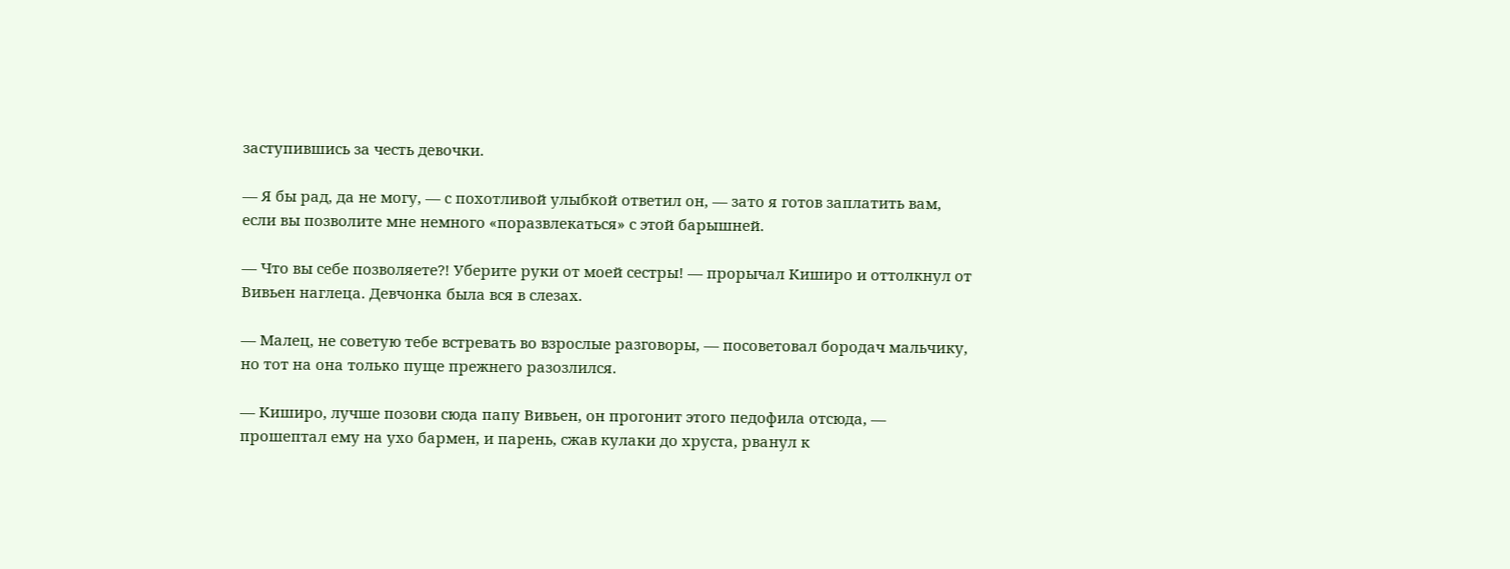заступившись за честь девочки.

— Я бы рад, да не могу, — с похотливой улыбкой ответил он, — зато я готов заплатить вам, если вы позволите мне немного «поразвлекаться» с этой барышней.

— Что вы себе позволяете?! Уберите руки от моей сестры! — прорычал Киширо и оттолкнул от Вивьен наглеца. Девчонка была вся в слезах.

— Малец, не советую тебе встревать во взрослые разговоры, — посоветовал бородач мальчику, но тот на она только пуще прежнего разозлился.

— Киширо, лучше позови сюда папу Вивьен, он прогонит этого педофила отсюда, — прошептал ему на ухо бармен, и парень, сжав кулаки до хруста, рванул к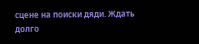сцене на поиски дяди. Ждать долго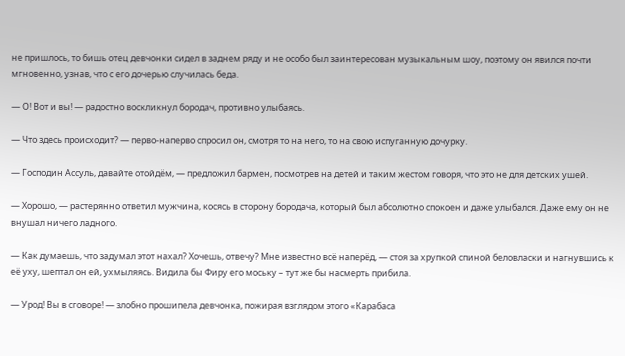не пришлось, то бишь отец девчонки сидел в заднем ряду и не особо был заинтересован музыкальным шоу, поэтому он явился почти мгновенно, узнав, что с его дочерью случилась беда.

— О! Вот и вы! — радостно воскликнул бородач, противно улыбаясь.

— Что здесь происходит? — перво-наперво спросил он, смотря то на него, то на свою испуганную дочурку.

— Господин Ассуль, давайте отойдëм, — предложил бармен, посмотрев на детей и таким жестом говоря, что это не для детских ушей.

— Хорошо, — растерянно ответил мужчина, косясь в сторону бородача, который был абсолютно спокоен и даже улыбался. Даже ему он не внушал ничего ладного.

— Как думаешь, что задумал этот нахал? Хочешь, отвечу? Мне известно всë наперëд, — стоя за хрупкой спиной беловласки и нагнувшись к еë уху, шептал он ей, ухмыляясь. Видила бы Фиру его моську – тут же бы насмерть прибила.

— Урод! Вы в сговоре! — злобно прошипела девчонка, пожирая взглядом этого «Карабаса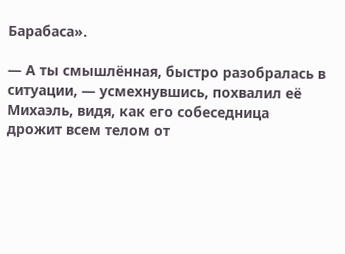Барабаса».

— А ты смышлëнная, быстро разобралась в ситуации, — усмехнувшись, похвалил еë Михаэль, видя, как его собеседница дрожит всем телом от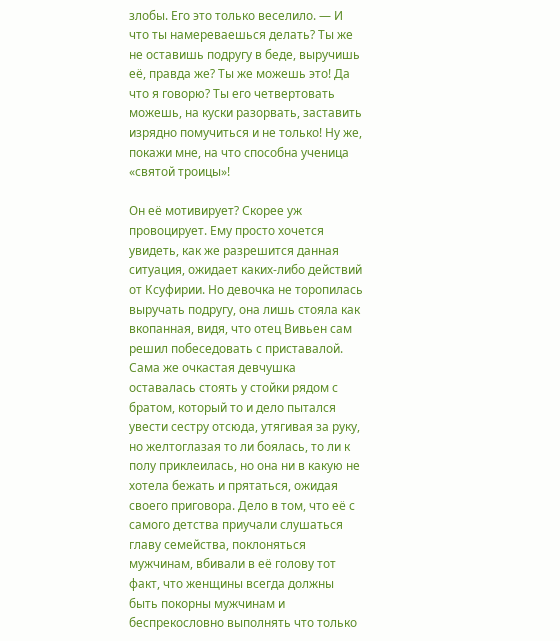злобы. Его это только веселило. — И что ты намереваешься делать? Ты же не оставишь подругу в беде, выручишь еë, правда же? Ты же можешь это! Да что я говорю? Ты его четвертовать можешь, на куски разорвать, заставить изрядно помучиться и не только! Ну же, покажи мне, на что способна ученица «святой троицы»!

Он еë мотивирует? Скорее уж провоцирует. Ему просто хочется увидеть, как же разрешится данная ситуация, ожидает каких-либо действий от Ксуфирии. Но девочка не торопилась выручать подругу, она лишь стояла как вкопанная, видя, что отец Вивьен сам решил побеседовать с приставалой. Сама же очкастая девчушка оставалась стоять у стойки рядом с братом, который то и дело пытался увести сестру отсюда, утягивая за руку, но желтоглазая то ли боялась, то ли к полу приклеилась, но она ни в какую не хотела бежать и прятаться, ожидая своего приговора. Дело в том, что еë с самого детства приучали слушаться главу семейства, поклоняться мужчинам, вбивали в еë голову тот факт, что женщины всегда должны быть покорны мужчинам и беспрекословно выполнять что только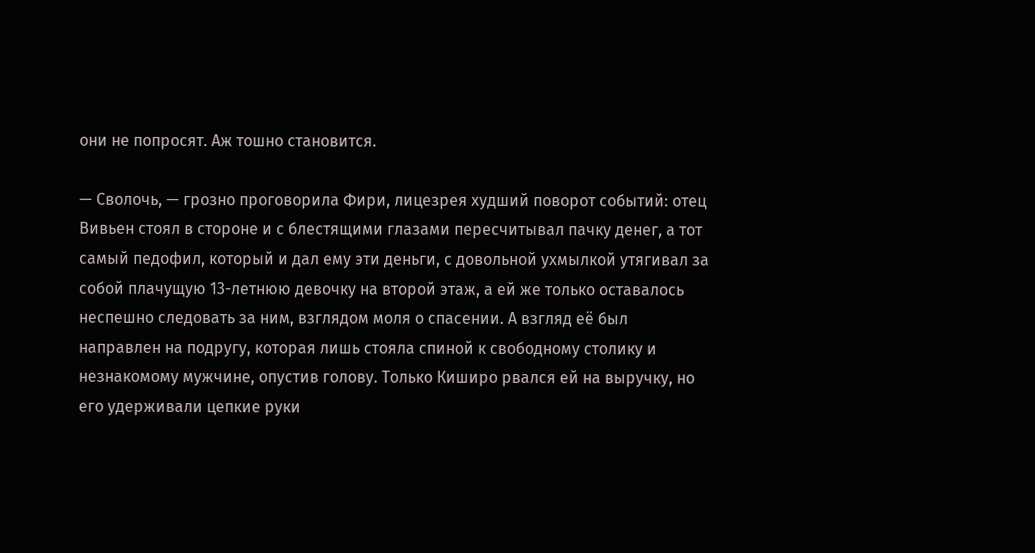они не попросят. Аж тошно становится.

— Сволочь, — грозно проговорила Фири, лицезрея худший поворот событий: отец Вивьен стоял в стороне и с блестящими глазами пересчитывал пачку денег, а тот самый педофил, который и дал ему эти деньги, с довольной ухмылкой утягивал за собой плачущую 13-летнюю девочку на второй этаж, а ей же только оставалось неспешно следовать за ним, взглядом моля о спасении. А взгляд еë был направлен на подругу, которая лишь стояла спиной к свободному столику и незнакомому мужчине, опустив голову. Только Киширо рвался ей на выручку, но его удерживали цепкие руки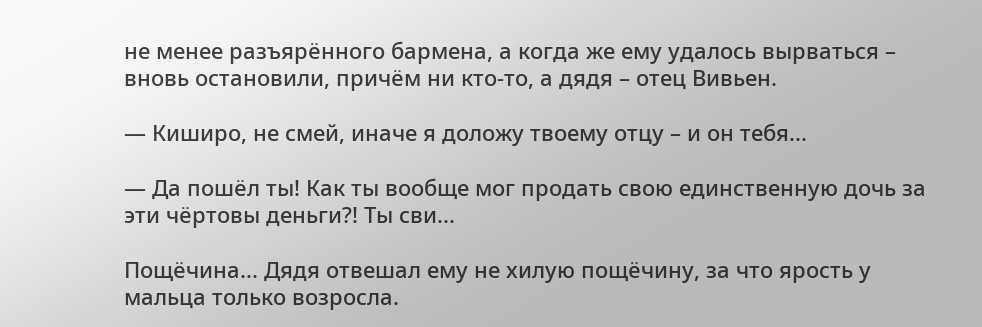не менее разъярëнного бармена, а когда же ему удалось вырваться – вновь остановили, причëм ни кто-то, а дядя – отец Вивьен.

— Киширо, не смей, иначе я доложу твоему отцу – и он тебя...

— Да пошëл ты! Как ты вообще мог продать свою единственную дочь за эти чëртовы деньги?! Ты сви...

Пощëчина... Дядя отвешал ему не хилую пощëчину, за что ярость у мальца только возросла.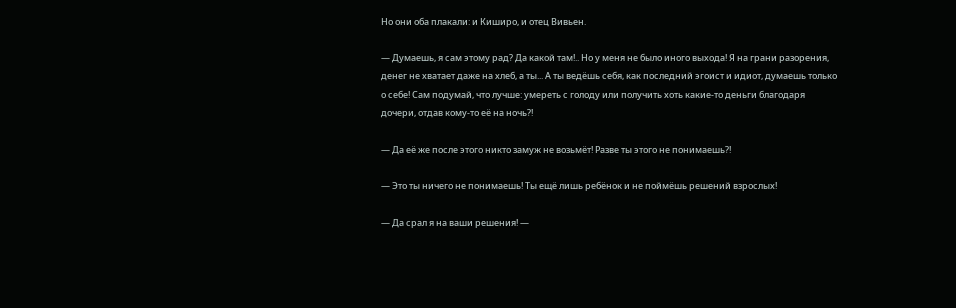Но они оба плакали: и Киширо, и отец Вивьен.

— Думаешь, я сам этому рад? Да какой там!.. Но у меня не было иного выхода! Я на грани разорения, денег не хватает даже на хлеб, а ты... А ты ведëшь себя, как последний эгоист и идиот, думаешь только о себе! Сам подумай, что лучше: умереть с голоду или получить хоть какие-то деньги благодаря дочери, отдав кому-то еë на ночь?!

— Да еë же после этого никто замуж не возьмëт! Разве ты этого не понимаешь?!

— Это ты ничего не понимаешь! Ты ещё лишь ребëнок и не поймëшь решений взрослых!

— Да срал я на ваши решения! —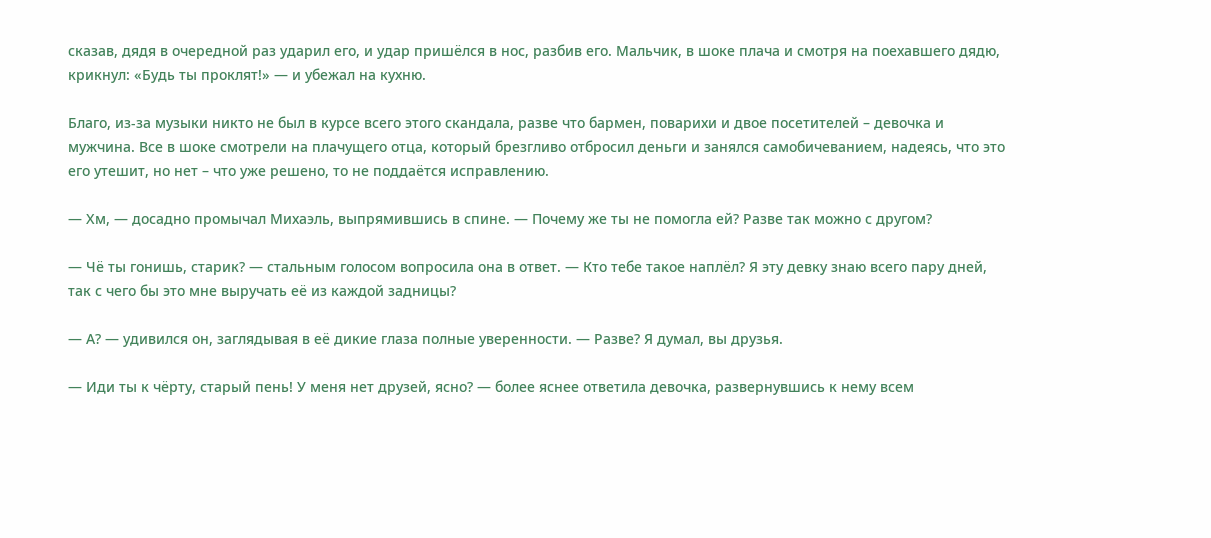сказав, дядя в очередной раз ударил его, и удар пришëлся в нос, разбив его. Мальчик, в шоке плача и смотря на поехавшего дядю, крикнул: «Будь ты проклят!» — и убежал на кухню.

Благо, из-за музыки никто не был в курсе всего этого скандала, разве что бармен, поварихи и двое посетителей – девочка и мужчина. Все в шоке смотрели на плачущего отца, который брезгливо отбросил деньги и занялся самобичеванием, надеясь, что это его утешит, но нет – что уже решено, то не поддаëтся исправлению.

— Хм, — досадно промычал Михаэль, выпрямившись в спине. — Почему же ты не помогла ей? Разве так можно с другом?

— Чë ты гонишь, старик? — стальным голосом вопросила она в ответ. — Кто тебе такое наплëл? Я эту девку знаю всего пару дней, так с чего бы это мне выручать еë из каждой задницы?

— А? — удивился он, заглядывая в еë дикие глаза полные уверенности. — Разве? Я думал, вы друзья.

— Иди ты к чëрту, старый пень! У меня нет друзей, ясно? — более яснее ответила девочка, развернувшись к нему всем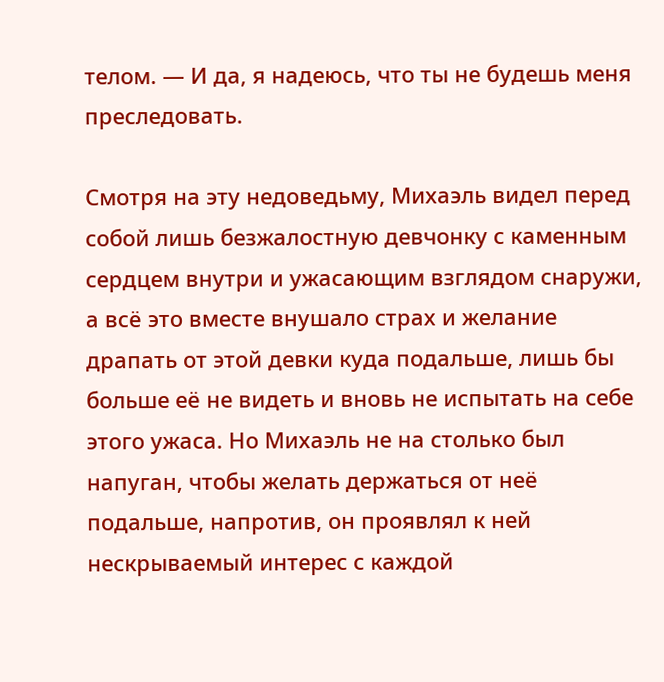телом. — И да, я надеюсь, что ты не будешь меня преследовать.

Смотря на эту недоведьму, Михаэль видел перед собой лишь безжалостную девчонку с каменным сердцем внутри и ужасающим взглядом снаружи, а всë это вместе внушало страх и желание драпать от этой девки куда подальше, лишь бы больше еë не видеть и вновь не испытать на себе этого ужаса. Но Михаэль не на столько был напуган, чтобы желать держаться от неë подальше, напротив, он проявлял к ней нескрываемый интерес с каждой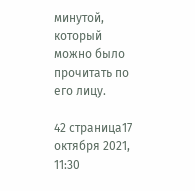минутой, который можно было прочитать по его лицу.

42 страница17 октября 2021, 11:30